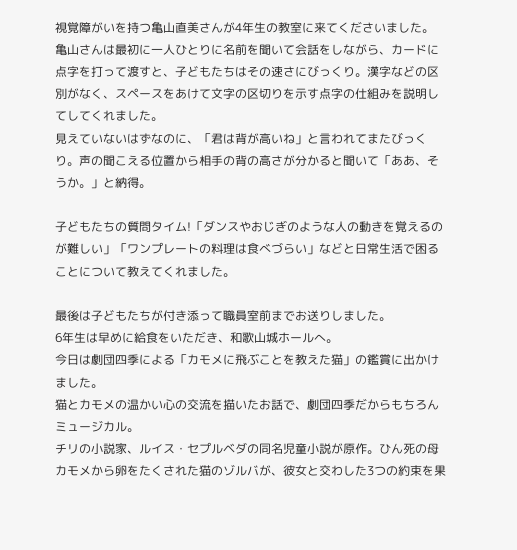視覚障がいを持つ亀山直美さんが4年生の教室に来てくださいました。
亀山さんは最初に一人ひとりに名前を聞いて会話をしながら、カードに点字を打って渡すと、子どもたちはその速さにびっくり。漢字などの区別がなく、スペースをあけて文字の区切りを示す点字の仕組みを説明してしてくれました。
見えていないはずなのに、「君は背が高いね」と言われてまたびっくり。声の聞こえる位置から相手の背の高さが分かると聞いて「ああ、そうか。」と納得。

子どもたちの質問タイム!「ダンスやおじぎのような人の動きを覚えるのが難しい」「ワンプレートの料理は食べづらい」などと日常生活で困ることについて教えてくれました。

最後は子どもたちが付き添って職員室前までお送りしました。
6年生は早めに給食をいただき、和歌山城ホールへ。
今日は劇団四季による「カモメに飛ぶことを教えた猫」の鑑賞に出かけました。
猫とカモメの温かい心の交流を描いたお話で、劇団四季だからもちろんミュージカル。
チリの小説家、ルイス・セプルベダの同名児童小説が原作。ひん死の母カモメから卵をたくされた猫のゾルバが、彼女と交わした3つの約束を果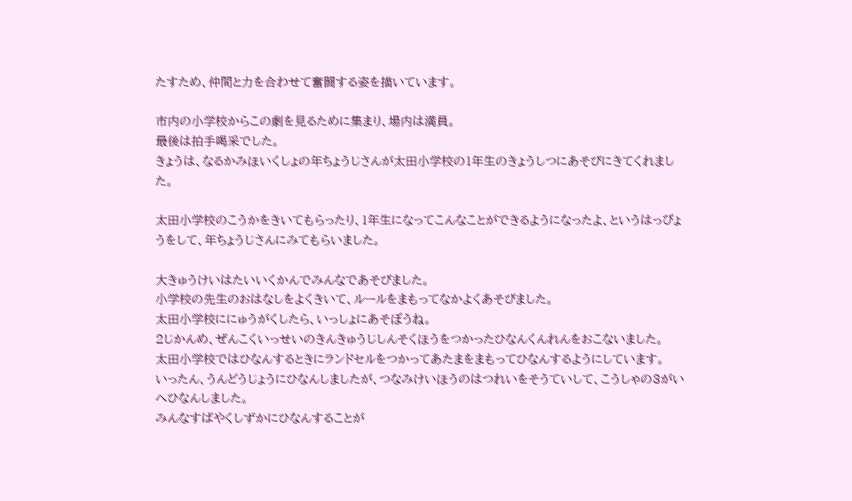たすため、仲間と力を合わせて奮闘する姿を描いています。

市内の小学校からこの劇を見るために集まり、場内は満員。
最後は拍手喝采でした。
きょうは、なるかみほいくしょの年ちょうじさんが太田小学校の1年生のきょうしつにあそびにきてくれました。

太田小学校のこうかをきいてもらったり、1年生になってこんなことができるようになったよ、というはっぴょうをして、年ちょうじさんにみてもらいました。

大きゅうけいはたいいくかんでみんなであそびました。
小学校の先生のおはなしをよくきいて、ルールをまもってなかよくあそびました。
太田小学校ににゅうがくしたら、いっしょにあそぼうね。
2じかんめ、ぜんこくいっせいのきんきゅうじしんそくほうをつかったひなんくんれんをおこないました。
太田小学校ではひなんするときにランドセルをつかってあたまをまもってひなんするようにしています。
いったん、うんどうじょうにひなんしましたが、つなみけいほうのはつれいをそうていして、こうしゃの3がいへひなんしました。
みんなすばやくしずかにひなんすることが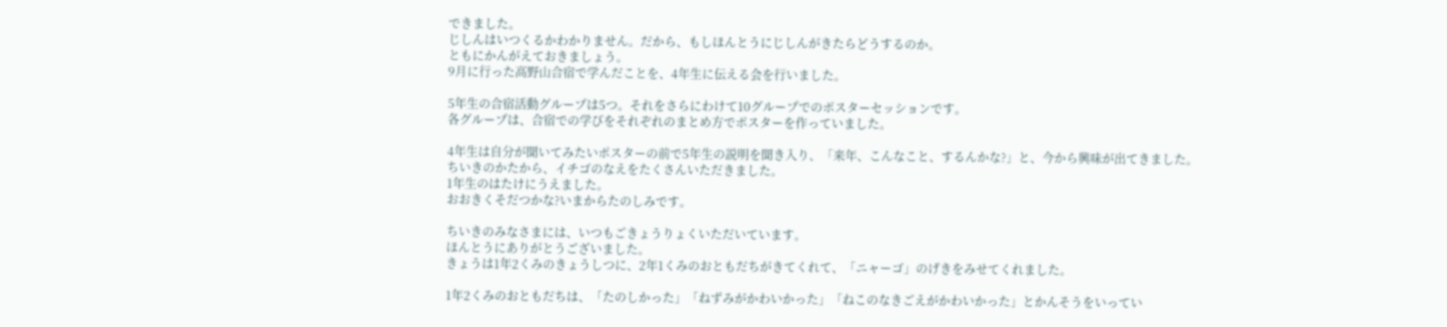できました。
じしんはいつくるかわかりません。だから、もしほんとうにじしんがきたらどうするのか。
ともにかんがえておきましょう。
9月に行った高野山合宿で学んだことを、4年生に伝える会を行いました。

5年生の合宿活動グループは5つ。それをさらにわけて10グループでのポスターセッションです。
各グループは、合宿での学びをそれぞれのまとめ方でポスターを作っていました。

4年生は自分が聞いてみたいポスターの前で5年生の説明を聞き入り、「来年、こんなこと、するんかな?」と、今から興味が出てきました。
ちいきのかたから、イチゴのなえをたくさんいただきました。
1年生のはたけにうえました。
おおきくそだつかな?いまからたのしみです。

ちいきのみなさまには、いつもごきょうりょくいただいています。
ほんとうにありがとうございました。
きょうは1年2くみのきょうしつに、2年1くみのおともだちがきてくれて、「ニャーゴ」のげきをみせてくれました。

1年2くみのおともだちは、「たのしかった」「ねずみがかわいかった」「ねこのなきごえがかわいかった」とかんそうをいってい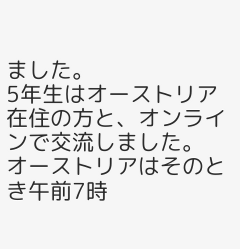ました。
5年生はオーストリア在住の方と、オンラインで交流しました。
オーストリアはそのとき午前7時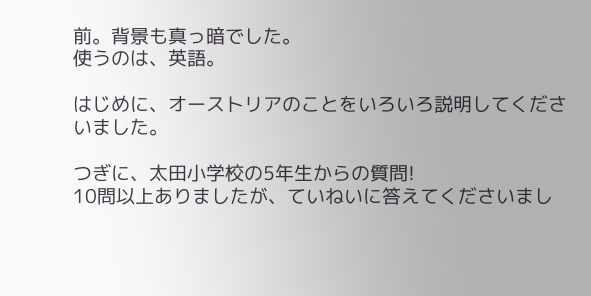前。背景も真っ暗でした。
使うのは、英語。

はじめに、オーストリアのことをいろいろ説明してくださいました。

つぎに、太田小学校の5年生からの質問!
10問以上ありましたが、ていねいに答えてくださいまし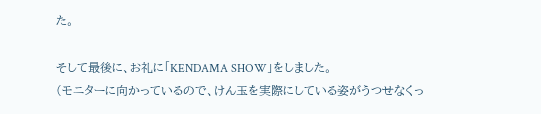た。

そして最後に、お礼に「KENDAMA SHOW」をしました。
(モニターに向かっているので、けん玉を実際にしている姿がうつせなくっ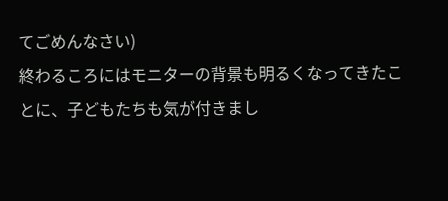てごめんなさい)
終わるころにはモニターの背景も明るくなってきたことに、子どもたちも気が付きまし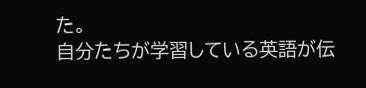た。
自分たちが学習している英語が伝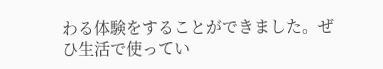わる体験をすることができました。ぜひ生活で使ってい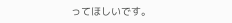ってほしいです。